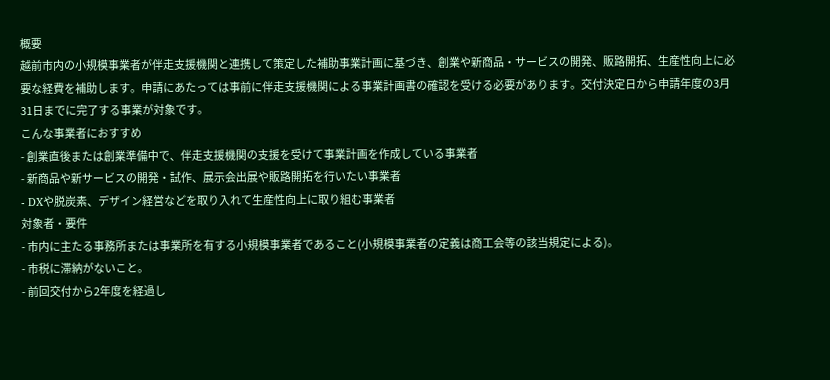概要
越前市内の小規模事業者が伴走支援機関と連携して策定した補助事業計画に基づき、創業や新商品・サービスの開発、販路開拓、生産性向上に必要な経費を補助します。申請にあたっては事前に伴走支援機関による事業計画書の確認を受ける必要があります。交付決定日から申請年度の3月31日までに完了する事業が対象です。
こんな事業者におすすめ
- 創業直後または創業準備中で、伴走支援機関の支援を受けて事業計画を作成している事業者
- 新商品や新サービスの開発・試作、展示会出展や販路開拓を行いたい事業者
- DXや脱炭素、デザイン経営などを取り入れて生産性向上に取り組む事業者
対象者・要件
- 市内に主たる事務所または事業所を有する小規模事業者であること(小規模事業者の定義は商工会等の該当規定による)。
- 市税に滞納がないこと。
- 前回交付から2年度を経過し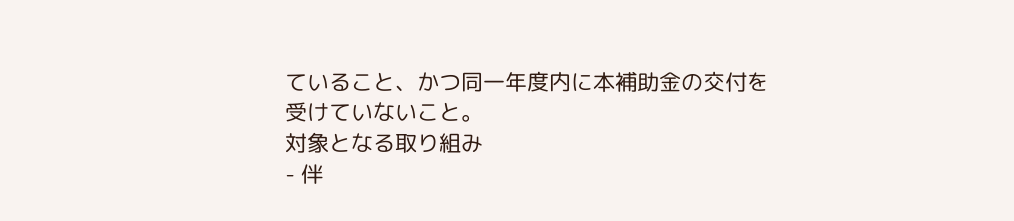ていること、かつ同一年度内に本補助金の交付を受けていないこと。
対象となる取り組み
- 伴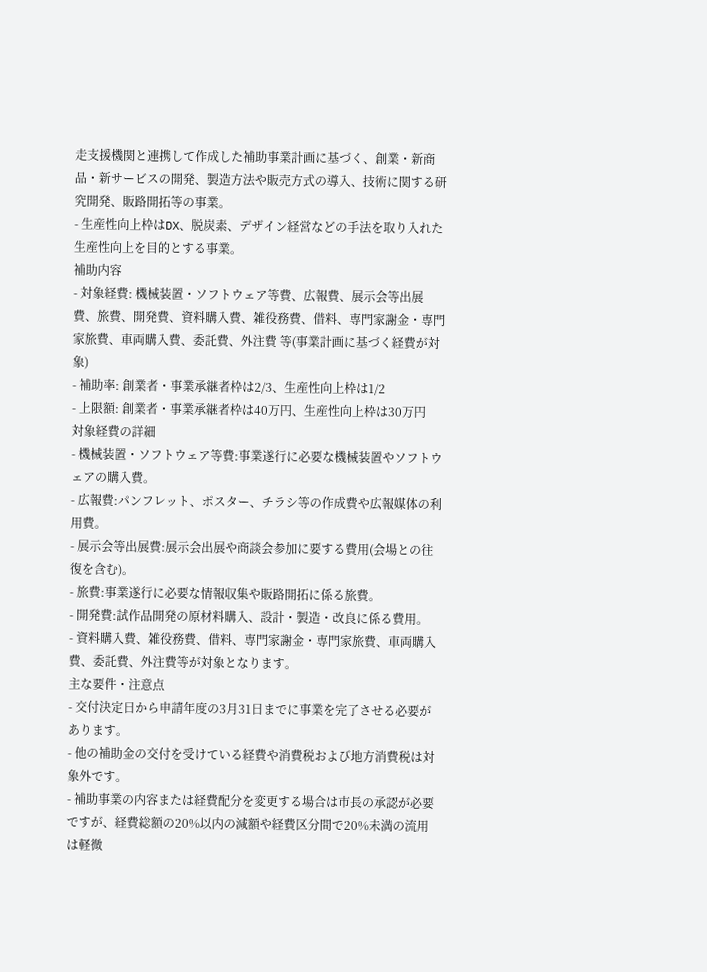走支援機関と連携して作成した補助事業計画に基づく、創業・新商品・新サービスの開発、製造方法や販売方式の導入、技術に関する研究開発、販路開拓等の事業。
- 生産性向上枠はDX、脱炭素、デザイン経営などの手法を取り入れた生産性向上を目的とする事業。
補助内容
- 対象経費: 機械装置・ソフトウェア等費、広報費、展示会等出展費、旅費、開発費、資料購入費、雑役務費、借料、専門家謝金・専門家旅費、車両購入費、委託費、外注費 等(事業計画に基づく経費が対象)
- 補助率: 創業者・事業承継者枠は2/3、生産性向上枠は1/2
- 上限額: 創業者・事業承継者枠は40万円、生産性向上枠は30万円
対象経費の詳細
- 機械装置・ソフトウェア等費:事業遂行に必要な機械装置やソフトウェアの購入費。
- 広報費:パンフレット、ポスター、チラシ等の作成費や広報媒体の利用費。
- 展示会等出展費:展示会出展や商談会参加に要する費用(会場との往復を含む)。
- 旅費:事業遂行に必要な情報収集や販路開拓に係る旅費。
- 開発費:試作品開発の原材料購入、設計・製造・改良に係る費用。
- 資料購入費、雑役務費、借料、専門家謝金・専門家旅費、車両購入費、委託費、外注費等が対象となります。
主な要件・注意点
- 交付決定日から申請年度の3月31日までに事業を完了させる必要があります。
- 他の補助金の交付を受けている経費や消費税および地方消費税は対象外です。
- 補助事業の内容または経費配分を変更する場合は市長の承認が必要ですが、経費総額の20%以内の減額や経費区分間で20%未満の流用は軽微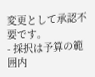変更として承認不要です。
- 採択は予算の範囲内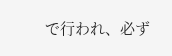で行われ、必ず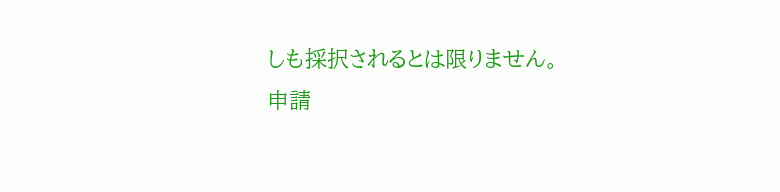しも採択されるとは限りません。
申請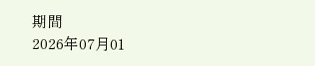期間
2026年07月01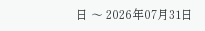日 〜 2026年07月31日